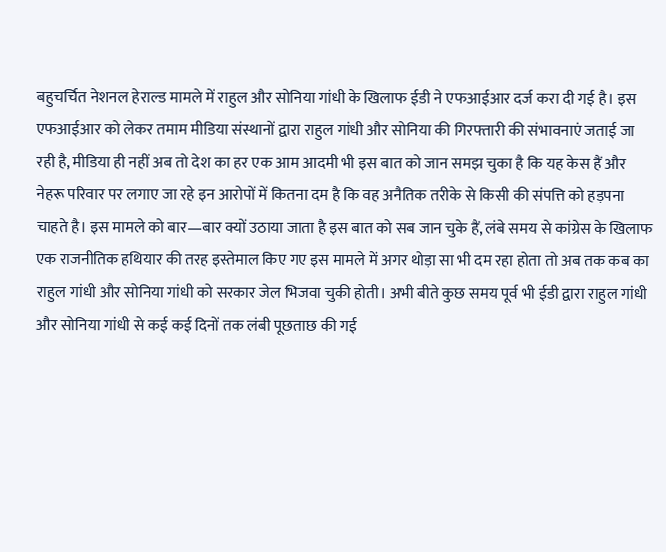बहुचर्चित नेशनल हेराल्ड मामले में राहुल और सोनिया गांधी के खिलाफ ईडी ने एफआईआर दर्ज करा दी गई है। इस एफआईआर को लेकर तमाम मीडिया संस्थानों द्वारा राहुल गांधी और सोनिया की गिरफ्तारी की संभावनाएं जताई जा रही है, मीडिया ही नहीं अब तो देश का हर एक आम आदमी भी इस बात को जान समझ चुका है कि यह केस हैं और नेहरू परिवार पर लगाए जा रहे इन आरोपों में कितना दम है कि वह अनैतिक तरीके से किसी की संपत्ति को हड़पना चाहते है। इस मामले को बार—बार क्यों उठाया जाता है इस बात को सब जान चुके हैं, लंबे समय से कांग्रेस के खिलाफ एक राजनीतिक हथियार की तरह इस्तेमाल किए गए इस मामले में अगर थोड़ा सा भी दम रहा होता तो अब तक कब का राहुल गांधी और सोनिया गांधी को सरकार जेल भिजवा चुकी होती। अभी बीते कुछ समय पूर्व भी ईडी द्वारा राहुल गांधी और सोनिया गांधी से कई कई दिनों तक लंबी पूछताछ की गई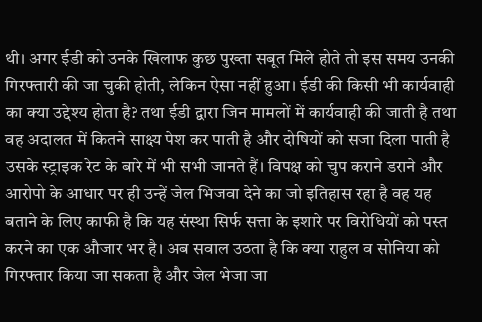थी। अगर ईडी को उनके खिलाफ कुछ पुख्ता सबूत मिले होते तो इस समय उनकी गिरफ्तारी की जा चुकी होती, लेकिन ऐसा नहीं हुआ। ईडी की किसी भी कार्यवाही का क्या उद्देश्य होता है? तथा ईडी द्वारा जिन मामलों में कार्यवाही की जाती है तथा वह अदालत में कितने साक्ष्य पेश कर पाती है और दोषियों को सजा दिला पाती है उसके स्ट्राइक रेट के बारे में भी सभी जानते हैं। विपक्ष को चुप कराने डराने और आरोपो के आधार पर ही उन्हें जेल भिजवा देने का जो इतिहास रहा है वह यह बताने के लिए काफी है कि यह संस्था सिर्फ सत्ता के इशारे पर विरोधियों को पस्त करने का एक औजार भर है। अब सवाल उठता है कि क्या राहुल व सोनिया को गिरफ्तार किया जा सकता है और जेल भेजा जा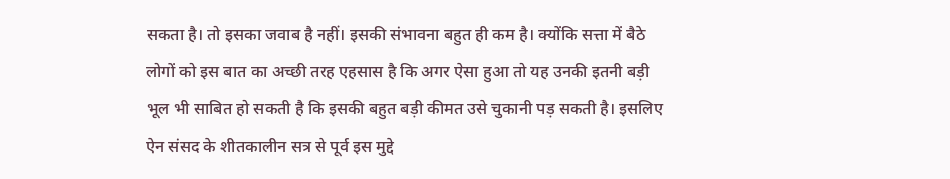सकता है। तो इसका जवाब है नहीं। इसकी संभावना बहुत ही कम है। क्योंकि सत्ता में बैठे लोगों को इस बात का अच्छी तरह एहसास है कि अगर ऐसा हुआ तो यह उनकी इतनी बड़ी भूल भी साबित हो सकती है कि इसकी बहुत बड़ी कीमत उसे चुकानी पड़ सकती है। इसलिए ऐन संसद के शीतकालीन सत्र से पूर्व इस मुद्दे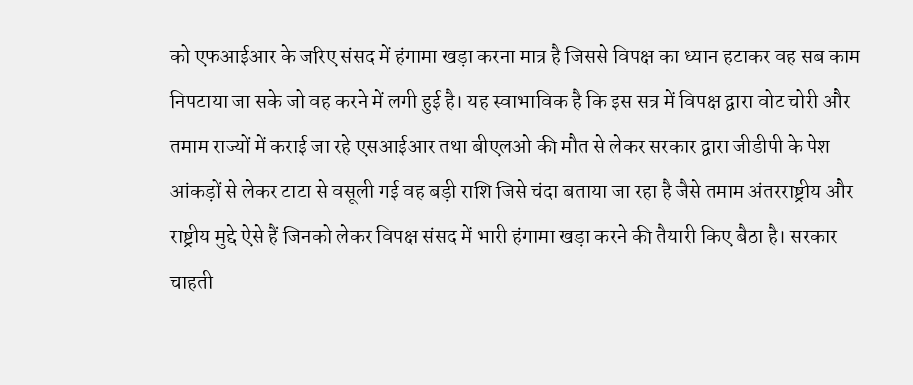को एफआईआर के जरिए संसद में हंगामा खड़ा करना मात्र है जिससे विपक्ष का ध्यान हटाकर वह सब काम निपटाया जा सके जो वह करने में लगी हुई है। यह स्वाभाविक है कि इस सत्र में विपक्ष द्वारा वोट चोरी और तमाम राज्यों में कराई जा रहे एसआईआर तथा बीएलओ की मौत से लेकर सरकार द्वारा जीडीपी के पेश आंकड़ों से लेकर टाटा से वसूली गई वह बड़ी राशि जिसे चंदा बताया जा रहा है जैसे तमाम अंतरराष्ट्रीय और राष्ट्रीय मुद्दे ऐसे हैं जिनको लेकर विपक्ष संसद में भारी हंगामा खड़ा करने की तैयारी किए बैठा है। सरकार चाहती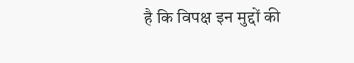है कि विपक्ष इन मुद्दों की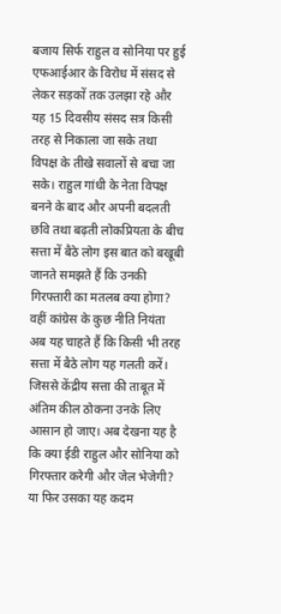बजाय सिर्फ राहुल व सोनिया पर हुई एफआईआर के विरोध में संसद से लेकर सड़कों तक उलझा रहे और यह 15 दिवसीय संसद सत्र किसी तरह से निकाला जा सके तथा विपक्ष के तीखे सवालों से बचा जा सके। राहुल गांधी के नेता विपक्ष बनने के बाद और अपनी बदलती छवि तथा बढ़ती लोकप्रियता के बीच सत्ता में बैठे लोग इस बात को बखूबी जानते समझते हैं कि उनकी गिरफ्तारी का मतलब क्या होगा? वहीं कांग्रेस के कुछ नीति नियंता अब यह चाहते हैं कि किसी भी तरह सत्ता में बैठे लोग यह गलती करें। जिससे केंद्रीय सत्ता की ताबूत में अंतिम कील ठोकना उनके लिए आसान हो जाए। अब देखना यह है कि क्या ईडी राहुल और सोनिया को गिरफ्तार करेगी और जेल भेजेगी? या फिर उसका यह कदम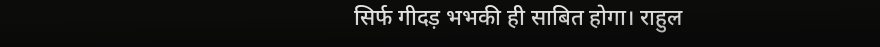सिर्फ गीदड़ भभकी ही साबित होगा। राहुल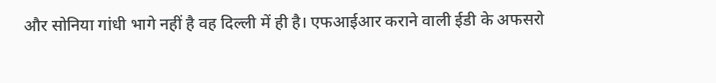और सोनिया गांधी भागे नहीं है वह दिल्ली में ही है। एफआईआर कराने वाली ईडी के अफसरो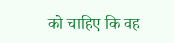को चाहिए कि वह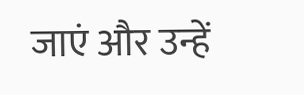जाएं और उन्हें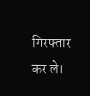गिरफ्तार कर ले।